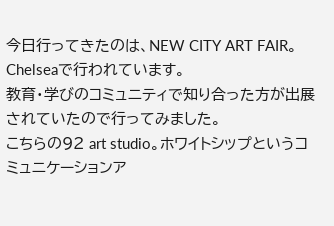今日行ってきたのは、NEW CITY ART FAIR。Chelseaで行われています。
教育・学びのコミュニティで知り合った方が出展されていたので行ってみました。
こちらの92 art studio。ホワイトシップというコミュニケーションア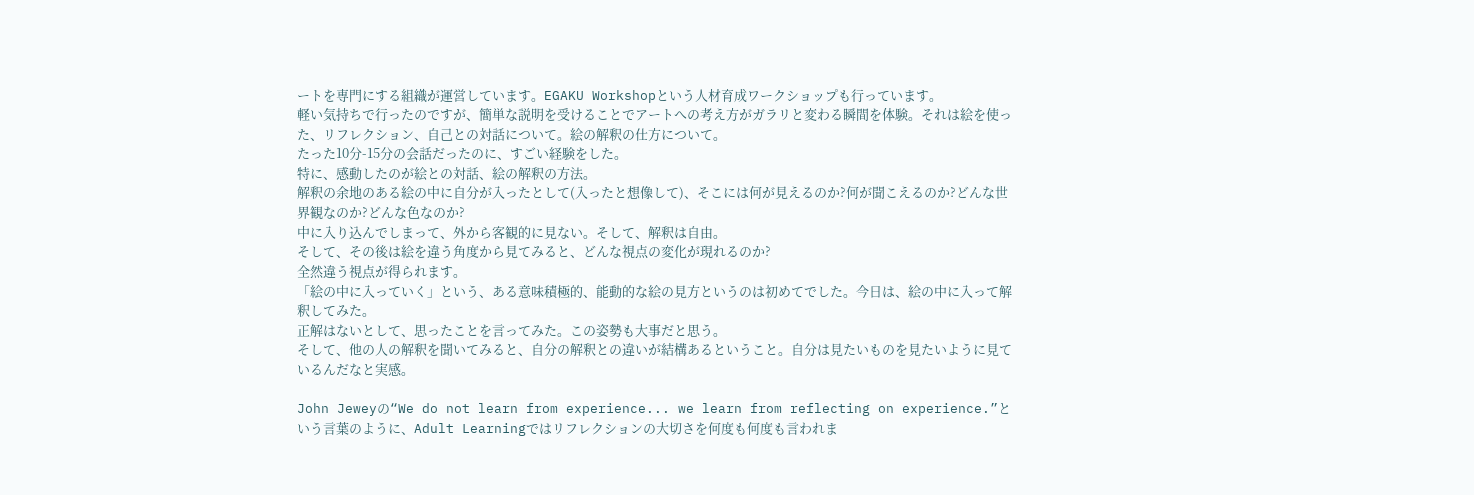ートを専門にする組織が運営しています。EGAKU Workshopという人材育成ワークショップも行っています。
軽い気持ちで行ったのですが、簡単な説明を受けることでアートへの考え方がガラリと変わる瞬間を体験。それは絵を使った、リフレクション、自己との対話について。絵の解釈の仕方について。
たった10分-15分の会話だったのに、すごい経験をした。
特に、感動したのが絵との対話、絵の解釈の方法。
解釈の余地のある絵の中に自分が入ったとして(入ったと想像して)、そこには何が見えるのか?何が聞こえるのか?どんな世界観なのか?どんな色なのか?
中に入り込んでしまって、外から客観的に見ない。そして、解釈は自由。
そして、その後は絵を違う角度から見てみると、どんな視点の変化が現れるのか?
全然違う視点が得られます。
「絵の中に入っていく」という、ある意味積極的、能動的な絵の見方というのは初めてでした。今日は、絵の中に入って解釈してみた。
正解はないとして、思ったことを言ってみた。この姿勢も大事だと思う。
そして、他の人の解釈を聞いてみると、自分の解釈との違いが結構あるということ。自分は見たいものを見たいように見ているんだなと実感。

John Jeweyの“We do not learn from experience... we learn from reflecting on experience.”という言葉のように、Adult Learningではリフレクションの大切さを何度も何度も言われま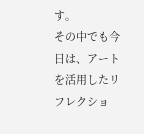す。
その中でも今日は、アートを活用したリフレクショ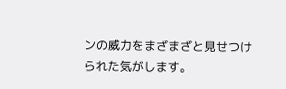ンの威力をまざまざと見せつけられた気がします。